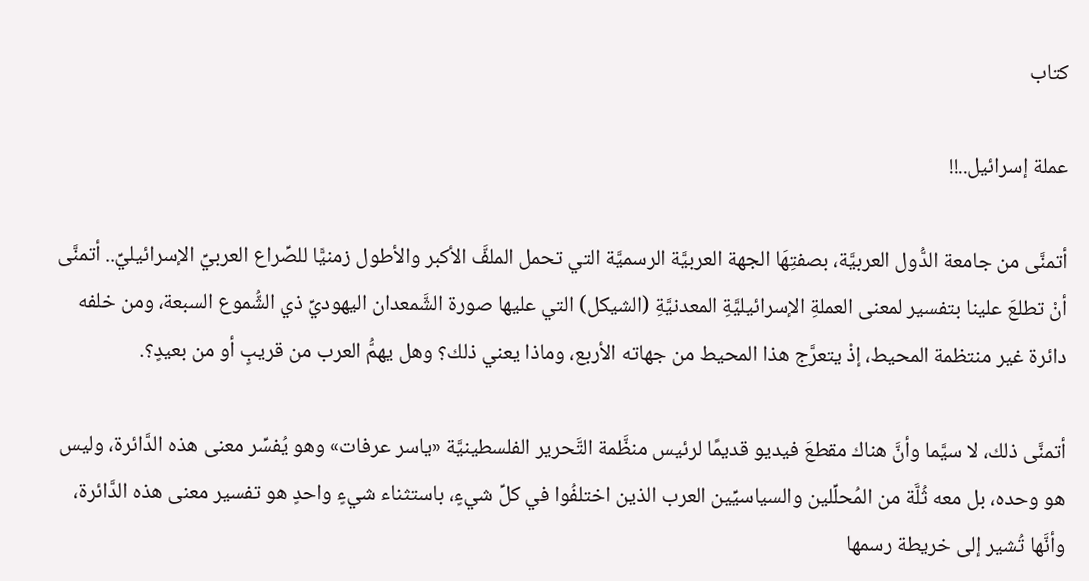كتاب

عملة إسرائيل..!!

أتمنَّى من جامعة الدُّول العربيَّة، بصفتِهَا الجهة العربيَّة الرسميَّة التي تحمل الملفَّ الأكبر والأطول زمنيًّا للصِّراع العربيِّ الإسرائيليِّ.. أتمنَّى أنْ تطلعَ علينا بتفسير لمعنى العملةِ الإسرائيليَّةِ المعدنيَّةِ (الشيكل) التي عليها صورة الشَّمعدان اليهوديِّ ذي الشُّموع السبعة، ومن خلفه دائرة غير منتظمة المحيط، إذْ يتعرَّج هذا المحيط من جهاته الأربع، وماذا يعني ذلك؟ وهل يهمُّ العرب من قريبٍ أو من بعيدٍ؟.

أتمنَّى ذلك، لا سيَّما وأنَّ هناك مقطعَ فيديو قديمًا لرئيس منظَّمة التَّحرير الفلسطينيَّة «ياسر عرفات» وهو يُفسِّر معنى هذه الدَّائرة، وليس هو وحده، بل معه ثُلَّة من المُحلِّلين والسياسيِّين العرب الذين اختلفُوا في كلِّ شيءٍ، باستثناء شيءٍ واحدٍ هو تفسير معنى هذه الدَّائرة، وأنَّها تُشير إلى خريطة رسمها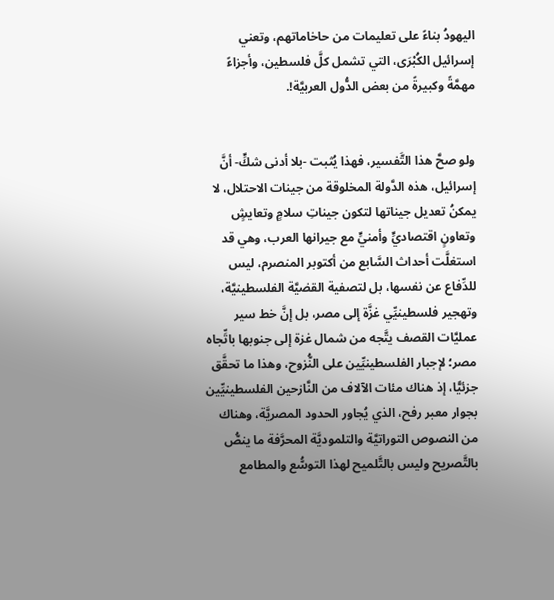اليهودُ بناءً على تعليمات من حاخاماتهم، وتعني إسرائيل الكُبْرَى، التي تشمل كلَّ فلسطين، وأجزاءً مهمَّةً وكبيرةً من بعض الدُّول العربيَّة!.


ولو صحَّ هذا التَّفسير، فهذا يُثبت -بلا أدنى شكٍّ- أنَّ إسرائيل، هذه الدَّولة المخلوقة من جينات الاحتلال، لا يمكنُ تعديل جيناتها لتكون جيناتِ سلامٍ وتعايشٍ وتعاونٍ اقتصاديٍّ وأمنيٍّ مع جيرانها العرب، وهي قد استغلَّت أحداث السَّابع من أكتوبر المنصرم، ليس للدِّفاع عن نفسها، بل لتصفية القضيَّة الفلسطينيَّة، وتهجير فلسطينيِّي غزَّة إلى مصر، بل إنَّ خط سير عمليَّات القصف يتَّجه من شمال غزة إلى جنوبها باتِّجاه مصر؛ لإجبار الفلسطينيِّين على النُّزوح، وهذا ما تحقَّق جزئيًّا، إذ هناك مئات الآلاف من النَّازحين الفلسطينيِّين بجوار معبر رفح، الذي يُجاور الحدود المصريَّة، وهناك من النصوص التوراتيَّة والتلموديَّة المحرَّفة ما ينصُّ بالتَّصريح وليس بالتَّلميح لهذا التوسُّع والمطامع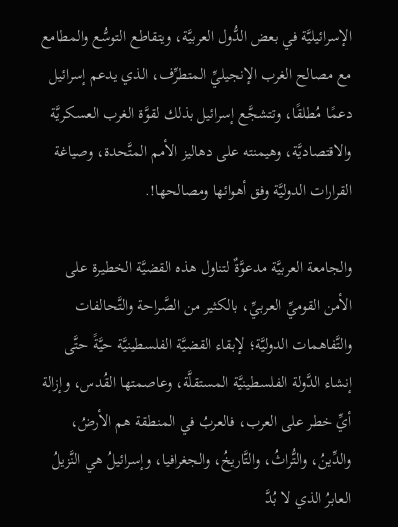الإسرائيليَّة في بعض الدُّول العربيَّة، ويتقاطع التوسُّع والمطامع مع مصالح الغرب الإنجيليِّ المتطرِّف، الذي يدعم إسرائيل دعمًا مُطلقًا، وتتشجَّع إسرائيل بذلك لقوَّة الغرب العسكريَّة والاقتصاديَّة، وهيمنته على دهاليز الأمم المتَّحدة، وصياغة القرارات الدوليَّة وفق أهوائها ومصالحها!.

والجامعة العربيَّة مدعوَّةٌ لتناول هذه القضيَّة الخطيرة على الأمن القوميِّ العربيِّ، بالكثير من الصَّراحة والتَّحالفات والتَّفاهمات الدوليَّة؛ لإبقاء القضيَّة الفلسطينيَّة حيَّةً حتَّى إنشاء الدَّولة الفلسطينيَّة المستقلَّة، وعاصمتها القُدس، وإزالة أيِّ خطر على العرب، فالعربُ في المنطقة هم الأرضُ، والدِّينُ، والتُّراثُ، والتَّاريخُ، والجغرافيا، وإسرائيلُ هي النَّزيلُ العابرُ الذي لا بُدَّ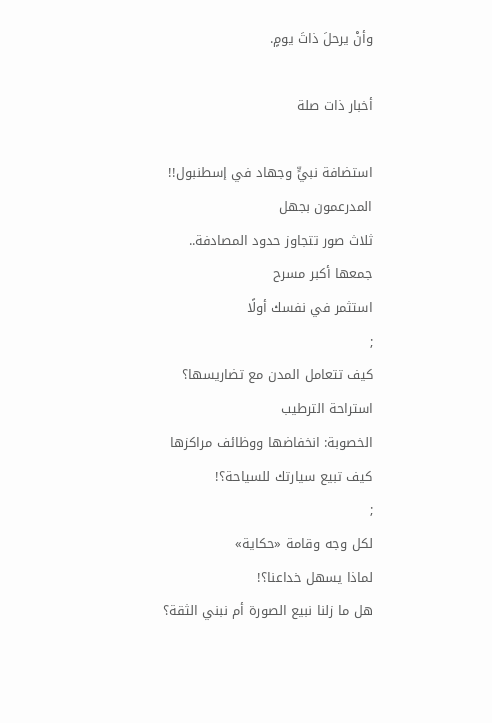وأنْ يرحلَ ذاتَ يومٍ.

أخبار ذات صلة

استضافة نبيٍّ وجهاد في إسطنبول!!
المدرعمون بجهل
ثلاث صور تتجاوز حدود المصادفة.. جمعها أكبر مسرح
استثمر في نفسك أولًا
;
كيف تتعامل المدن مع تضاريسها؟
استراحة الترطيب
الخصوبة: انخفاضها ووظائف مراكزها
كيف تبيع سيارتك للسياحة؟!
;
لكل وجه وقامة «حكاية»
لماذا يسهل خداعنا؟!
هل ما زلنا نبيع الصورة أم نبني الثقة؟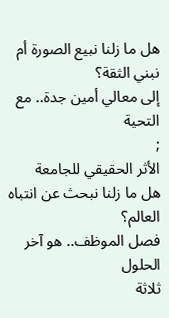هل ما زلنا نبيع الصورة أم نبني الثقة؟
إلى معالي أمين جدة.. مع التحية
;
الأثر الحقيقي للجامعة
هل ما زلنا نبحث عن انتباه العالم؟
فصل الموظف.. هو آخر الحلول
ثلاثة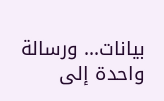بيانات... ورسالة واحدة إلى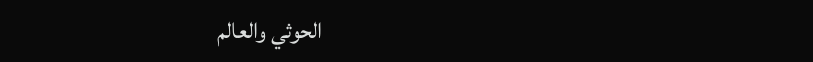الحوثي والعالم